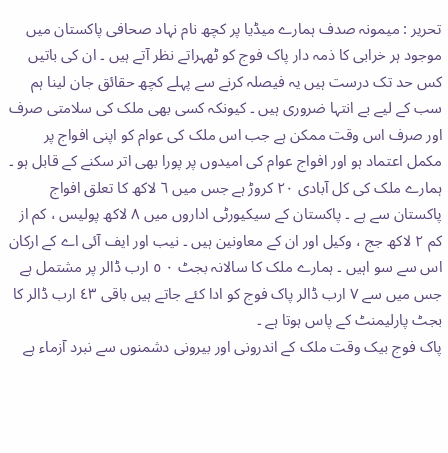تحریر : میمونہ صدف ہمارے میڈیا پر کچھ نام نہاد صحافی پاکستان میں موجود ہر خرابی کا ذمہ دار پاک فوج کو ٹھہراتے نظر آتے ہیں ۔ ان کی باتیں کس حد تک درست ہیں یہ فیصلہ کرنے سے پہلے کچھ حقائق جان لینا ہم سب کے لیے بے انتہا ضروری ہیں ۔ کیونکہ کسی بھی ملک کی سلامتی صرف اور صرف اس وقت ممکن ہے جب اس ملک کی عوام کو اپنی افواج پر مکمل اعتماد ہو اور افواج عوام کی امیدوں پر پورا بھی اتر سکنے کے قابل ہو ۔ ہمارے ملک کی کل آبادی ٢٠ کروڑ ہے جس میں ٦ لاکھ کا تعلق افواج پاکستان سے ہے ۔ پاکستان کے سیکیورٹی اداروں میں ٨ لاکھ پولیس ، کم از کم ٢ لاکھ جج ، وکیل اور ان کے معاونین ہیں ۔ نیب اور ایف آئی اے کے ارکان اس سے سو اہیں ۔ ہمارے ملک کا سالانہ بجٹ ٠ ٥ ارب ڈالر پر مشتمل ہے جس میں سے ٧ ارب ڈالر پاک فوج کو ادا کئے جاتے ہیں باقی ٤٣ ارب ڈالر کا بجٹ پارلیمنٹ کے پاس ہوتا ہے ۔
پاک فوج بیک وقت ملک کے اندرونی اور بیرونی دشمنوں سے نبرد آزماء ہے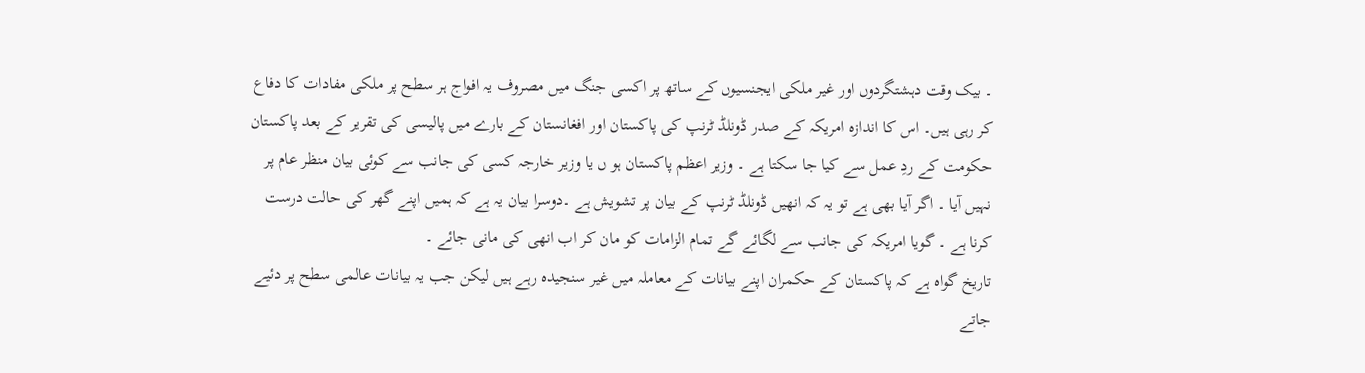۔ بیک وقت دہشتگردوں اور غیر ملکی ایجنسیوں کے ساتھ پر اکسی جنگ میں مصروف یہ افواج ہر سطح پر ملکی مفادات کا دفاع کر رہی ہیں۔ اس کا اندازہ امریکہ کے صدر ڈونلڈ ٹرنپ کی پاکستان اور افغانستان کے بارے میں پالیسی کی تقریر کے بعد پاکستان حکومت کے ردِ عمل سے کیا جا سکتا ہے ۔ وزیر اعظم پاکستان ہو ں یا وزیر خارجہ کسی کی جانب سے کوئی بیان منظر عام پر نہیں آیا ۔ اگر آیا بھی ہے تو یہ کہ انھیں ڈونلڈ ٹرنپ کے بیان پر تشویش ہے ۔دوسرا بیان یہ ہے کہ ہمیں اپنے گھر کی حالت درست کرنا ہے ۔ گویا امریکہ کی جانب سے لگائے گے تمام الزامات کو مان کر اب انھی کی مانی جائے ۔
تاریخ گواہ ہے کہ پاکستان کے حکمران اپنے بیانات کے معاملہ میں غیر سنجیدہ رہے ہیں لیکن جب یہ بیانات عالمی سطح پر دئیے جاتے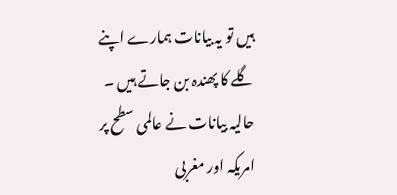ہیں تو یہ بیانات ہمارے اپنے گلے کا پھندہ بن جاتے ہیں ۔ حالیہ بیانات نے عالمی سطح پر امریکہ اور مغربی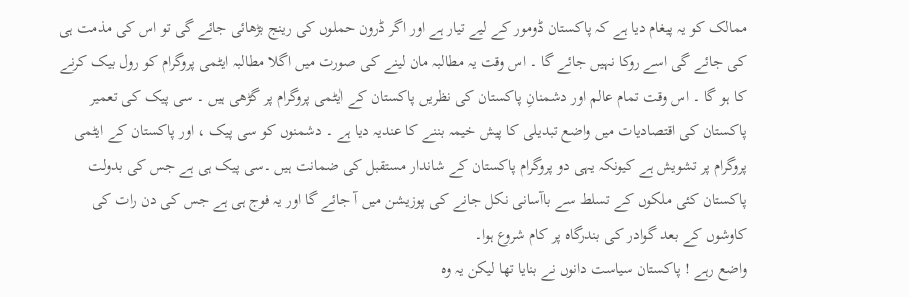ممالک کو یہ پیغام دیا ہے کہ پاکستان ڈومور کے لیے تیار ہے اور اگر ڈرون حملوں کی رینج بڑھائی جائے گی تو اس کی مذمت ہی کی جائے گی اسے روکا نہیں جائے گا ۔ اس وقت یہ مطالبہ مان لینے کی صورت میں اگلا مطالبہ ایٹمی پروگرام کو رول بیک کرنے کا ہو گا ۔ اس وقت تمام عالم اور دشمنانِ پاکستان کی نظریں پاکستان کے اٰیٹمی پروگرام پر گڑھی ہیں ۔ سی پیک کی تعمیر پاکستان کی اقتصادیات میں واضع تبدیلی کا پیش خیمہ بننے کا عندیہ دیا ہے ۔ دشمنوں کو سی پیک ، اور پاکستان کے ایٹمی پروگرام پر تشویش ہے کیونکہ یہی دو پروگرام پاکستان کے شاندار مستقبل کی ضمانت ہیں ۔سی پیک ہی ہے جس کی بدولت پاکستان کئی ملکوں کے تسلط سے باآسانی نکل جانے کی پوزیشن میں آ جائے گا اور یہ فوج ہی ہے جس کی دن رات کی کاوشوں کے بعد گوادر کی بندرگاہ پر کام شروع ہوا۔
واضع رہے ! پاکستان سیاست دانوں نے بنایا تھا لیکن یہ وہ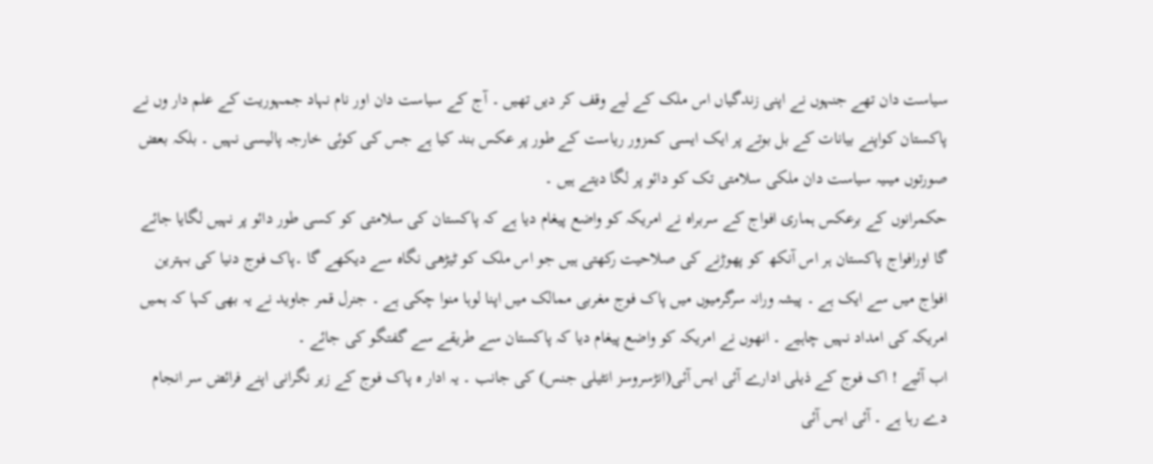سیاست دان تھے جنہوں نے اپنی زندگیاں اس ملک کے لیے وقف کر دیں تھیں ۔ آج کے سیاست دان اور نام نہاد جمہوریت کے علم دار وں نے پاکستان کواپنے بیانات کے بل بوتے پر ایک ایسی کمزور ریاست کے طور پر عکس بند کیا ہے جس کی کوئی خارجہ پالیسی نہیں ۔ بلکہ بعض صورتوں میںیہ سیاست دان ملکی سلامتی تک کو دائو پر لگا دیتے ہیں ۔
حکمرانوں کے برعکس ہماری افواج کے سربراہ نے امریکہ کو واضع پیغام دیا ہے کہ پاکستان کی سلامتی کو کسی طور دائو پر نہیں لگایا جائے گا اورافواج پاکستان ہر اس آنکھ کو پھوڑنے کی صلاحیت رکھتی ہیں جو اس ملک کو ٹیڑھی نگاہ سے دیکھے گا ۔پاک فوج دنیا کی بہترین افواج میں سے ایک ہے ۔ پیشہ ورانہ سرگرمیوں میں پاک فوج مغربی ممالک میں اپنا لوہا منوا چکی ہے ۔ جنرل قمر جاوید نے یہ بھی کہا کہ ہمیں امریکہ کی امداد نہیں چاہیے ۔ انھوں نے امریکہ کو واضع پیغام دیا کہ پاکستان سے طریقے سے گفتگو کی جائے ۔
اب آئیے ! اک فوج کے ذیلی ادارے آئی ایس آئی(انڑسروسز انٹیلی جنس) کی جانب ۔ یہ ادار ہ پاک فوج کے زیر نگرانی اپنے فرائض سر انجام دے رہا ہے ۔ آئی ایس آئی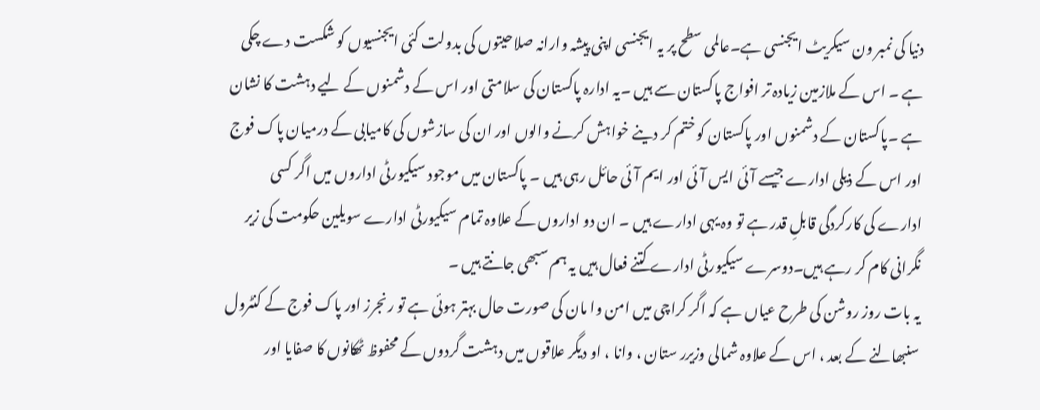دنیا کی نمبر ون سیکریٹ ایجنسی ہے۔عالمی سطح پر یہ ایجنسی اپنی پیشہ وارانہ صلاحیتوں کی بدولت کئی ایجنسیوں کو شکست دے چکی ہے ۔ اس کے ملازمین زیادہ تر افواج پاکستان سے ہیں ۔یہ ادارہ پاکستان کی سلامتی اور اس کے دشمنوں کے لیے دہشت کا نشان ہے ۔پاکستان کے دشمنوں اور پاکستان کو ختم کر دینے خواہش کرنے والوں اور ان کی سازشوں کی کامیابی کے درمیان پاک فوج اور اس کے ذیلی ادارے جیسے آئی ایس آئی اور ایم آئی حائل رہی ہیں ۔ پاکستان میں موجود سیکیورٹی اداروں میں اگر کسی ادارے کی کارکردگی قابلِ قدر ہے تو وہ یہی ادارے ہیں ۔ ان دو اداروں کے علاوہ تمام سیکیورٹی ادارے سویلین حکومت کی زیر نگرانی کام کر رہے ہیں۔دوسرے سیکیورٹی ادارے کتنے فعال ہیں یہ ہم سبھی جانتے ہیں ۔
یہ بات روز روشن کی طرح عیاں ہے کہ اگر کراچی میں امن وا مان کی صورت حال بہتر ہوئی ہے تو رنجرز اور پاک فوج کے کنٹرول سنبھالنے کے بعد ، اس کے علاوہ شمالی وزیرر ستان ، وانا ، او دیگر علاقوں میں دہشت گردوں کے محفوظ ٹھکانوں کا صفایا اور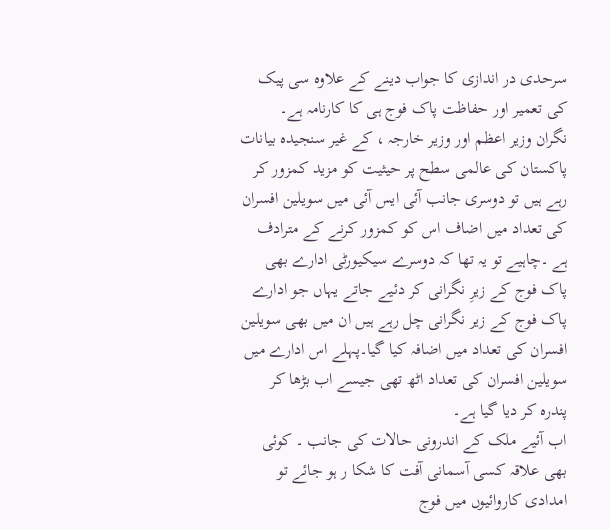سرحدی در اندازی کا جواب دینے کے علاوہ سی پیک کی تعمیر اور حفاظت پاک فوج ہی کا کارنامہ ہے۔
نگران وزیر اعظم اور وزیر خارجہ ، کے غیر سنجیدہ بیانات پاکستان کی عالمی سطح پر حیثیت کو مزید کمزور کر رہے ہیں تو دوسری جانب آئی ایس آئی میں سویلین افسران کی تعداد میں اضاف اس کو کمزور کرنے کے مترادف ہے ۔چاہیے تو یہ تھا کہ دوسرے سیکیورٹی ادارے بھی پاک فوج کے زیرِ نگرانی کر دئیے جاتے یہاں جو ادارے پاک فوج کے زیر نگرانی چل رہے ہیں ان میں بھی سویلین افسران کی تعداد میں اضافہ کیا گیا۔پہلے اس ادارے میں سویلین افسران کی تعداد اٹھ تھی جیسے اب بڑھا کر پندرہ کر دیا گیا ہے۔
اب آئیے ملک کے اندرونی حالات کی جانب ۔ کوئی بھی علاقہ کسی آسمانی آفت کا شکا ر ہو جائے تو امدادی کاروائیوں میں فوج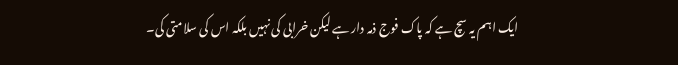ایک اہم یہ سچ ہے کہ پاک فوج ذمہ دار ہے لیکن خرابی کی نہیں بلکہ اس کی سلامتی کی۔